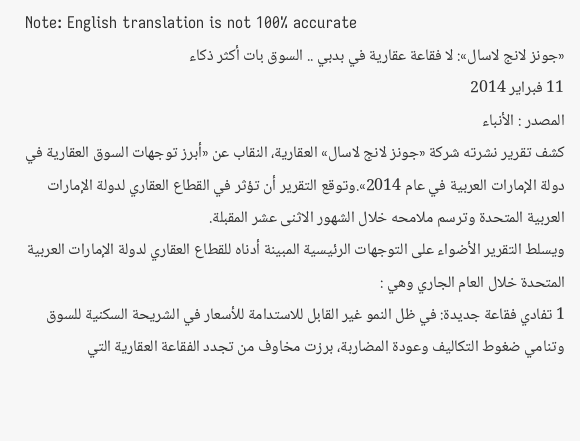Note: English translation is not 100% accurate
«جونز لانج لاسال»: لا فقاعة عقارية في بدبي .. السوق بات أكثر ذكاء
11 فبراير 2014
المصدر : الأنباء
كشف تقرير نشرته شركة «جونز لانج لاسال» العقارية، النقاب عن «أبرز توجهات السوق العقارية في دولة الإمارات العربية في عام 2014».وتوقع التقرير أن تؤثر في القطاع العقاري لدولة الإمارات العربية المتحدة وترسم ملامحه خلال الشهور الاثنى عشر المقبلة.
ويسلط التقرير الأضواء على التوجهات الرئيسية المبينة أدناه للقطاع العقاري لدولة الإمارات العربية المتحدة خلال العام الجاري وهي :
1 تفادي فقاعة جديدة: في ظل النمو غير القابل للاستدامة للأسعار في الشريحة السكنية للسوق وتنامي ضغوط التكاليف وعودة المضاربة، برزت مخاوف من تجدد الفقاعة العقارية التي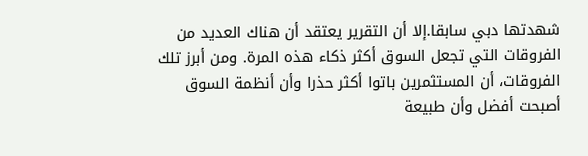شهدتها دبي سابقا.إلا أن التقرير يعتقد أن هناك العديد من الفروقات التي تجعل السوق أكثر ذكاء هذه المرة. ومن أبرز تلك الفروقات، أن المستثمرين باتوا أكثر حذرا وأن أنظمة السوق أصبحت أفضل وأن طبيعة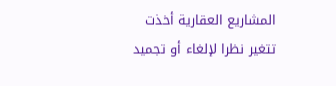المشاريع العقارية أخذت تتغير نظرا لإلغاء أو تجميد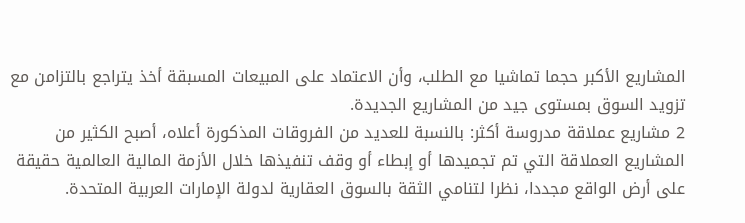المشاريع الأكبر حجما تماشيا مع الطلب، وأن الاعتماد على المبيعات المسبقة أخذ يتراجع بالتزامن مع تزويد السوق بمستوى جيد من المشاريع الجديدة.
2 مشاريع عملاقة مدروسة أكثر: بالنسبة للعديد من الفروقات المذكورة أعلاه، أصبح الكثير من المشاريع العملاقة التي تم تجميدها أو إبطاء أو وقف تنفيذها خلال الأزمة المالية العالمية حقيقة على أرض الواقع مجددا، نظرا لتنامي الثقة بالسوق العقارية لدولة الإمارات العربية المتحدة.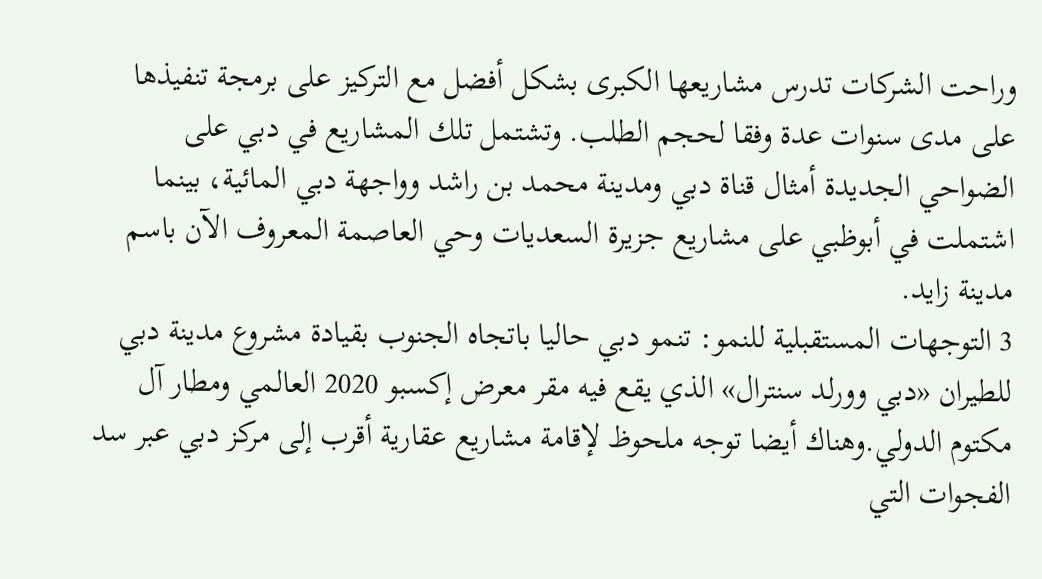وراحت الشركات تدرس مشاريعها الكبرى بشكل أفضل مع التركيز على برمجة تنفيذها على مدى سنوات عدة وفقا لحجم الطلب. وتشتمل تلك المشاريع في دبي على الضواحي الجديدة أمثال قناة دبي ومدينة محمد بن راشد وواجهة دبي المائية، بينما اشتملت في أبوظبي على مشاريع جزيرة السعديات وحي العاصمة المعروف الآن باسم مدينة زايد.
3 التوجهات المستقبلية للنمو: تنمو دبي حاليا باتجاه الجنوب بقيادة مشروع مدينة دبي للطيران «دبي وورلد سنترال» الذي يقع فيه مقر معرض إكسبو 2020 العالمي ومطار آل مكتوم الدولي.وهناك أيضا توجه ملحوظ لإقامة مشاريع عقارية أقرب إلى مركز دبي عبر سد الفجوات التي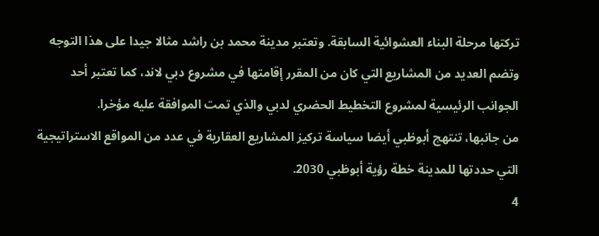تركتها مرحلة البناء العشوائية السابقة. وتعتبر مدينة محمد بن راشد مثالا جيدا على هذا التوجه وتضم العديد من المشاريع التي كان من المقرر إقامتها في مشروع دبي لاند، كما تعتبر أحد الجوانب الرئيسية لمشروع التخطيط الحضري لدبي والذي تمت الموافقة عليه مؤخرا.
من جانبها، تنتهج أبوظبي أيضا سياسة تركيز المشاريع العقارية في عدد من المواقع الاستراتيجية التي حددتها للمدينة خطة رؤية أبوظبي 2030.
4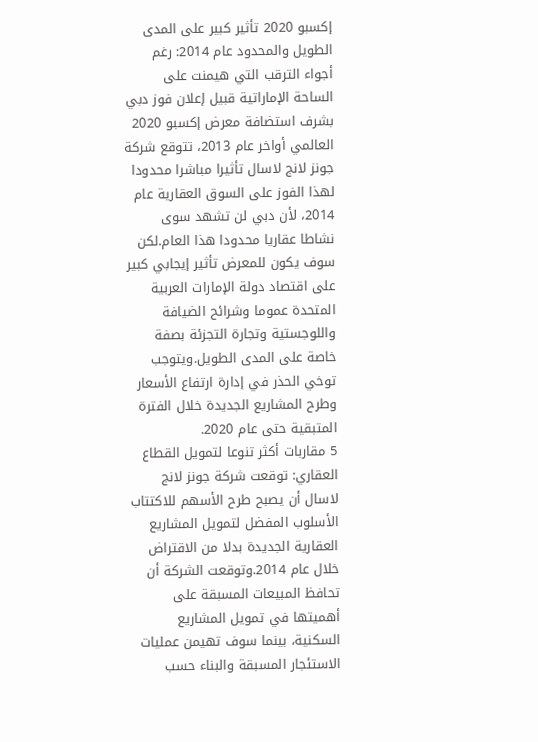إكسبو 2020 تأثير كبير على المدى الطويل والمحدود عام 2014: رغم أجواء الترقب التي هيمنت على الساحة الإماراتية قبيل إعلان فوز دبي بشرف استضافة معرض إكسبو 2020 العالمي أواخر عام 2013، تتوقع شركة جونز لانج لاسال تأثيرا مباشرا محدودا لهذا الفوز على السوق العقارية عام 2014، لأن دبي لن تشهد سوى نشاطا عقاريا محدودا هذا العام.لكن سوف يكون للمعرض تأثير إيجابي كبير على اقتصاد دولة الإمارات العربية المتحدة عموما وشرائح الضيافة واللوجستية وتجارة التجزئة بصفة خاصة على المدى الطويل.ويتوجب توخي الحذر في إدارة ارتفاع الأسعار وطرح المشاريع الجديدة خلال الفترة المتبقية حتى عام 2020.
5 مقاربات أكثر تنوعا لتمويل القطاع العقاري: توقعت شركة جونز لانج لاسال أن يصبح طرح الأسهم للاكتتاب الأسلوب المفضل لتمويل المشاريع العقارية الجديدة بدلا من الاقتراض خلال عام 2014.وتوقعت الشركة أن تحافظ المبيعات المسبقة على أهميتها في تمويل المشاريع السكنية، بينما سوف تهيمن عمليات الاستئجار المسبقة والبناء حسب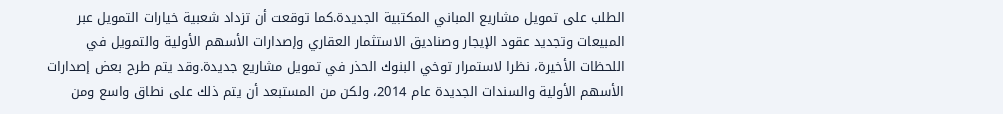الطلب على تمويل مشاريع المباني المكتبية الجديدة.كما توقعت أن تزداد شعبية خيارات التمويل عبر المبيعات وتجديد عقود الإيجار وصناديق الاستثمار العقاري وإصدارات الأسهم الأولية والتمويل في اللحظات الأخيرة، نظرا لاستمرار توخي البنوك الحذر في تمويل مشاريع جديدة.وقد يتم طرح بعض إصدارات الأسهم الأولية والسندات الجديدة عام 2014، ولكن من المستبعد أن يتم ذلك على نطاق واسع ومن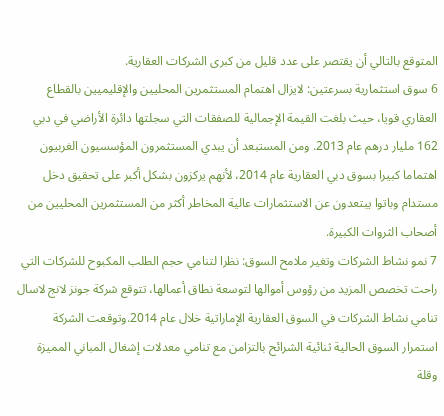المتوقع بالتالي أن يقتصر على عدد قليل من كبرى الشركات العقارية.
6 سوق استثمارية بسرعتين: لايزال اهتمام المستثمرين المحليين والإقليميين بالقطاع العقاري قويا، حيث بلغت القيمة الإجمالية للصفقات التي سجلتها دائرة الأراضي في دبي 162 مليار درهم عام 2013. ومن المستبعد أن يبدي المستثمرون المؤسسيون الغربيون اهتماما كبيرا بسوق دبي العقارية عام 2014، لأنهم يركزون بشكل أكبر على تحقيق دخل مستدام وباتوا يبتعدون عن الاستثمارات عالية المخاطر أكثر من المستثمرين المحليين من أصحاب الثروات الكبيرة.
7 نمو نشاط الشركات وتغير ملامح السوق: نظرا لتنامي حجم الطلب المكبوح للشركات التي راحت تخصص المزيد من رؤوس أموالها لتوسعة نطاق أعمالها، تتوقع شركة جونز لانج لاسال تنامي نشاط الشركات في السوق العقارية الإماراتية خلال عام 2014.وتوقعت الشركة استمرار السوق الحالية ثنائية الشرائح بالتزامن مع تنامي معدلات إشغال المباني المميزة وقلة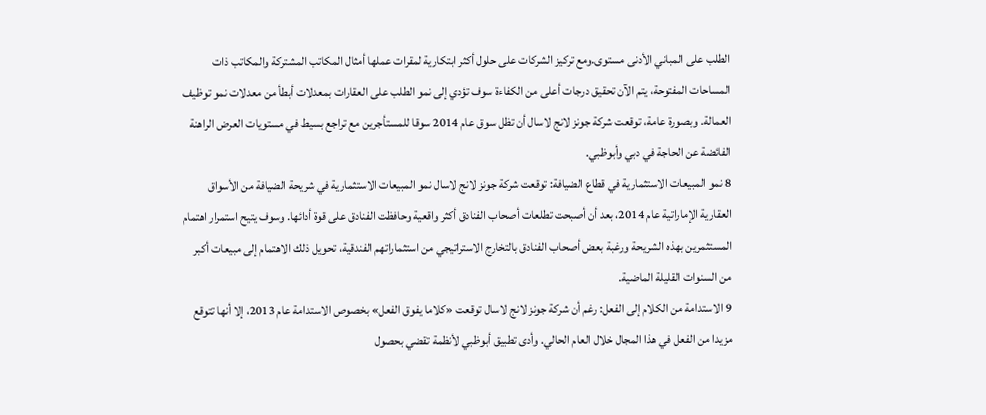الطلب على المباني الأدنى مستوى.ومع تركيز الشركات على حلول أكثر ابتكارية لمقرات عملها أمثال المكاتب المشتركة والمكاتب ذات المساحات المفتوحة، يتم الآن تحقيق درجات أعلى من الكفاءة سوف تؤدي إلى نمو الطلب على العقارات بمعدلات أبطأ من معدلات نمو توظيف العمالة. وبصورة عامة، توقعت شركة جونز لانج لاسال أن تظل سوق عام 2014 سوقا للمستأجرين مع تراجع بسيط في مستويات العرض الراهنة الفائضة عن الحاجة في دبي وأبوظبي.
8 نمو المبيعات الاستثمارية في قطاع الضيافة: توقعت شركة جونز لانج لاسال نمو المبيعات الاستثمارية في شريحة الضيافة من الأسواق العقارية الإماراتية عام 2014، بعد أن أصبحت تطلعات أصحاب الفنادق أكثر واقعية وحافظت الفنادق على قوة أدائها. وسوف يتيح استمرار اهتمام المستثمرين بهذه الشريحة ورغبة بعض أصحاب الفنادق بالتخارج الاستراتيجي من استثماراتهم الفندقية، تحويل ذلك الاهتمام إلى مبيعات أكبر من السنوات القليلة الماضية.
9 الاستدامة من الكلام إلى الفعل: رغم أن شركة جونز لانج لاسال توقعت «كلاما يفوق الفعل» بخصوص الاستدامة عام 2013، إلا أنها تتوقع مزيدا من الفعل في هذا المجال خلال العام الحالي. وأدى تطبيق أبوظبي لأنظمة تقضي بحصول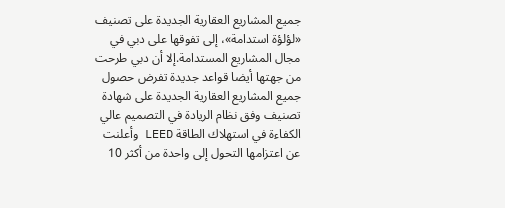جميع المشاريع العقارية الجديدة على تصنيف «لؤلؤة استدامة»، إلى تفوقها على دبي في مجال المشاريع المستدامة.إلا أن دبي طرحت من جهتها أيضا قواعد جديدة تفرض حصول جميع المشاريع العقارية الجديدة على شهادة تصنيف وفق نظام الريادة في التصميم عالي الكفاءة في استهلاك الطاقة LEED وأعلنت عن اعتزامها التحول إلى واحدة من أكثر 10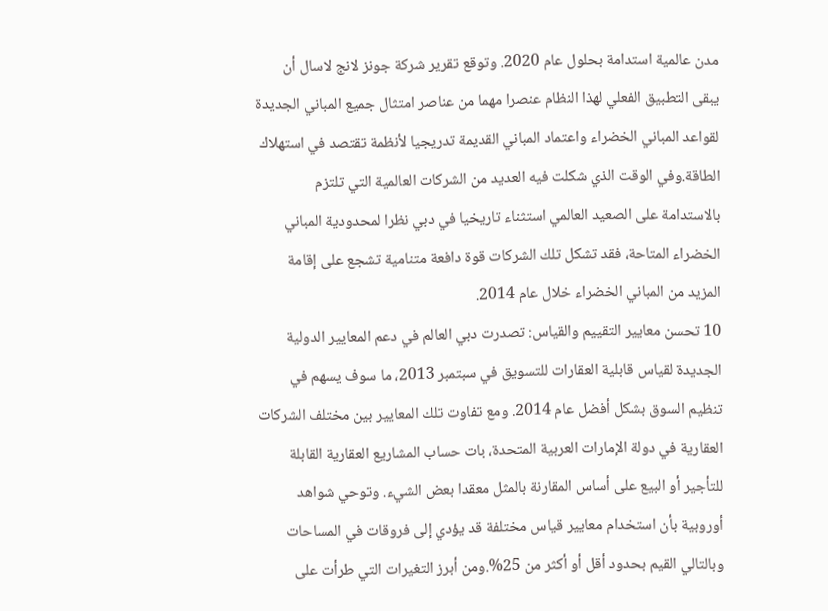مدن عالمية استدامة بحلول عام 2020. وتوقع تقرير شركة جونز لانج لاسال أن يبقى التطبيق الفعلي لهذا النظام عنصرا مهما من عناصر امتثال جميع المباني الجديدة لقواعد المباني الخضراء واعتماد المباني القديمة تدريجيا لأنظمة تقتصد في استهلاك الطاقة.وفي الوقت الذي شكلت فيه العديد من الشركات العالمية التي تلتزم بالاستدامة على الصعيد العالمي استثناء تاريخيا في دبي نظرا لمحدودية المباني الخضراء المتاحة، فقد تشكل تلك الشركات قوة دافعة متنامية تشجع على إقامة المزيد من المباني الخضراء خلال عام 2014.
10 تحسن معايير التقييم والقياس: تصدرت دبي العالم في دعم المعايير الدولية الجديدة لقياس قابلية العقارات للتسويق في سبتمبر 2013، ما سوف يسهم في تنظيم السوق بشكل أفضل عام 2014. ومع تفاوت تلك المعايير بين مختلف الشركات العقارية في دولة الإمارات العربية المتحدة، بات حساب المشاريع العقارية القابلة للتأجير أو البيع على أساس المقارنة بالمثل معقدا بعض الشيء. وتوحي شواهد أوروبية بأن استخدام معايير قياس مختلفة قد يؤدي إلى فروقات في المساحات وبالتالي القيم بحدود أقل أو أكثر من 25%.ومن أبرز التغيرات التي طرأت على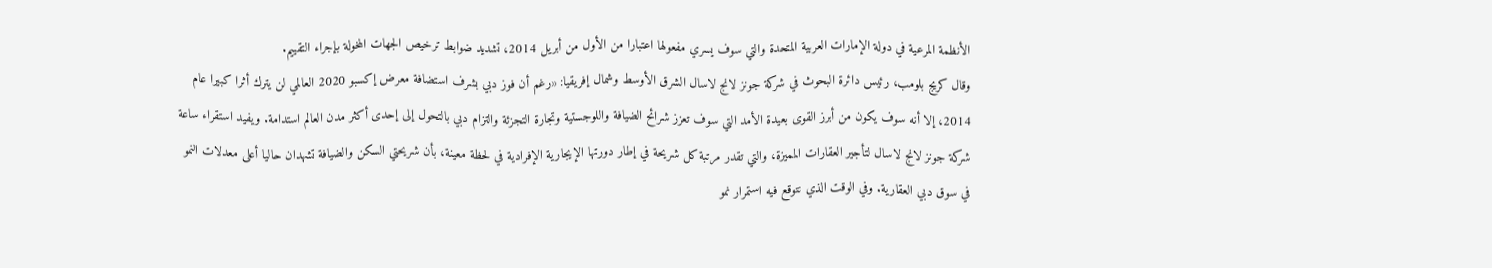الأنظمة المرعية في دولة الإمارات العربية المتحدة والتي سوف يسري مفعولها اعتبارا من الأول من أبريل 2014، تشديد ضوابط ترخيص الجهات المخولة بإجراء التقييم.
وقال كريج بلومب، رئيس دائرة البحوث في شركة جونز لانج لاسال الشرق الأوسط وشمال إفريقيا: «رغم أن فوز دبي بشرف استضافة معرض إكسبو 2020 العالمي لن يترك أثرا كبيرا عام 2014، إلا أنه سوف يكون من أبرز القوى بعيدة الأمد التي سوف تعزز شرائح الضيافة واللوجستية وتجارة التجزئة والتزام دبي بالتحول إلى إحدى أكثر مدن العالم استدامة. ويفيد استقراء ساعة شركة جونز لانج لاسال لتأجير العقارات المميزة، والتي تقدر مرتبة كل شريحة في إطار دورتها الإيجارية الإفرادية في لحظة معينة، بأن شريحتي السكن والضيافة تشهدان حاليا أعلى معدلات النمو في سوق دبي العقارية. وفي الوقت الذي نتوقع فيه استمرار نمو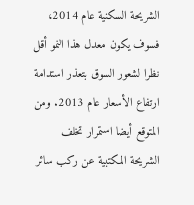الشريحة السكنية عام 2014، فسوف يكون معدل هذا النمو أقل نظرا لشعور السوق بتعذر استدامة ارتفاع الأسعار عام 2013. ومن المتوقع أيضا استمرار تخلف الشريحة المكتبية عن ركب سائر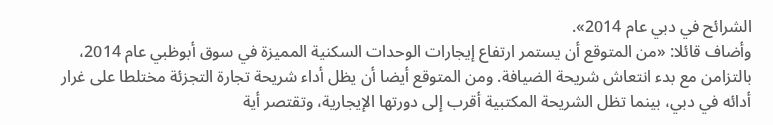الشرائح في دبي عام 2014».
وأضاف قائلا: «من المتوقع أن يستمر ارتفاع إيجارات الوحدات السكنية المميزة في سوق أبوظبي عام 2014، بالتزامن مع بدء انتعاش شريحة الضيافة. ومن المتوقع أيضا أن يظل أداء شريحة تجارة التجزئة مختلطا على غرار أدائه في دبي، بينما تظل الشريحة المكتبية أقرب إلى دورتها الإيجارية، وتقتصر أية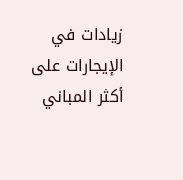زيادات في الإيجارات على أكثر المباني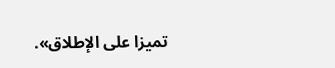تميزا على الإطلاق».